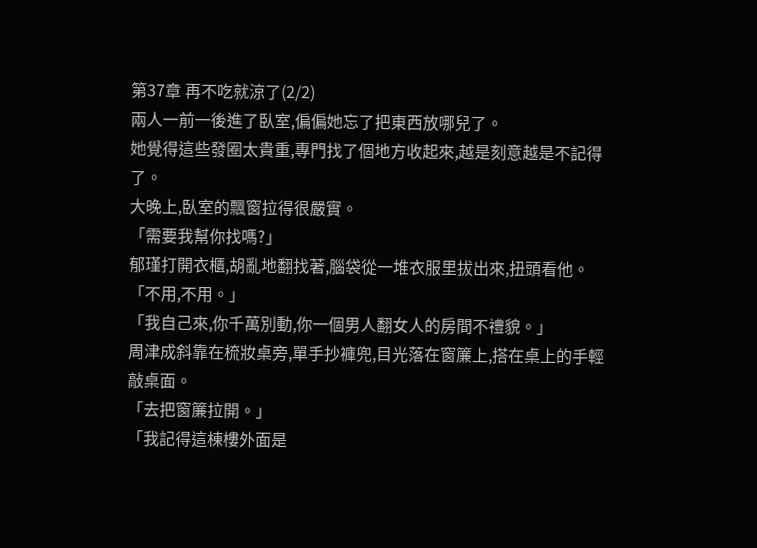第37章 再不吃就涼了(2/2)
兩人一前一後進了臥室,偏偏她忘了把東西放哪兒了。
她覺得這些發圈太貴重,專門找了個地方收起來,越是刻意越是不記得了。
大晚上,臥室的飄窗拉得很嚴實。
「需要我幫你找嗎?」
郁瑾打開衣櫃,胡亂地翻找著,腦袋從一堆衣服里拔出來,扭頭看他。
「不用,不用。」
「我自己來,你千萬別動,你一個男人翻女人的房間不禮貌。」
周津成斜靠在梳妝桌旁,單手抄褲兜,目光落在窗簾上,搭在桌上的手輕敲桌面。
「去把窗簾拉開。」
「我記得這棟樓外面是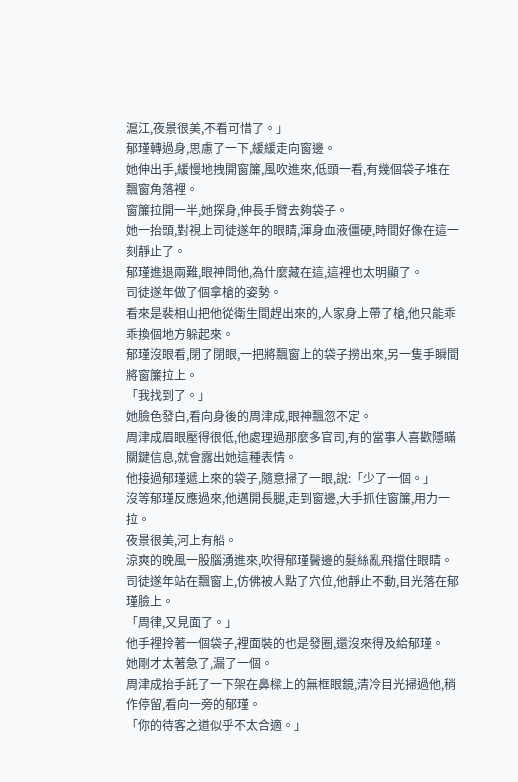滬江,夜景很美,不看可惜了。」
郁瑾轉過身,思慮了一下,緩緩走向窗邊。
她伸出手,緩慢地拽開窗簾,風吹進來,低頭一看,有幾個袋子堆在
飄窗角落裡。
窗簾拉開一半,她探身,伸長手臂去夠袋子。
她一抬頭,對視上司徒遂年的眼睛,渾身血液僵硬,時間好像在這一刻靜止了。
郁瑾進退兩難,眼神問他,為什麼藏在這,這裡也太明顯了。
司徒遂年做了個拿槍的姿勢。
看來是裴相山把他從衛生間趕出來的,人家身上帶了槍,他只能乖乖換個地方躲起來。
郁瑾沒眼看,閉了閉眼,一把將飄窗上的袋子撈出來,另一隻手瞬間將窗簾拉上。
「我找到了。」
她臉色發白,看向身後的周津成,眼神飄忽不定。
周津成眉眼壓得很低,他處理過那麼多官司,有的當事人喜歡隱瞞關鍵信息,就會露出她這種表情。
他接過郁瑾遞上來的袋子,隨意掃了一眼,說:「少了一個。」
沒等郁瑾反應過來,他邁開長腿,走到窗邊,大手抓住窗簾,用力一拉。
夜景很美,河上有船。
涼爽的晚風一股腦湧進來,吹得郁瑾鬢邊的髮絲亂飛擋住眼睛。
司徒遂年站在飄窗上,仿佛被人點了穴位,他靜止不動,目光落在郁瑾臉上。
「周律,又見面了。」
他手裡拎著一個袋子,裡面裝的也是發圈,還沒來得及給郁瑾。
她剛才太著急了,漏了一個。
周津成抬手託了一下架在鼻樑上的無框眼鏡,清冷目光掃過他,稍作停留,看向一旁的郁瑾。
「你的待客之道似乎不太合適。」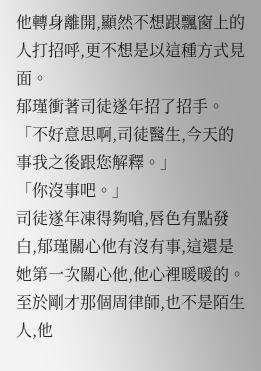他轉身離開,顯然不想跟飄窗上的人打招呼,更不想是以這種方式見面。
郁瑾衝著司徒遂年招了招手。
「不好意思啊,司徒醫生,今天的事我之後跟您解釋。」
「你沒事吧。」
司徒遂年凍得夠嗆,唇色有點發白,郁瑾關心他有沒有事,這還是她第一次關心他,他心裡暖暖的。
至於剛才那個周律師,也不是陌生人,他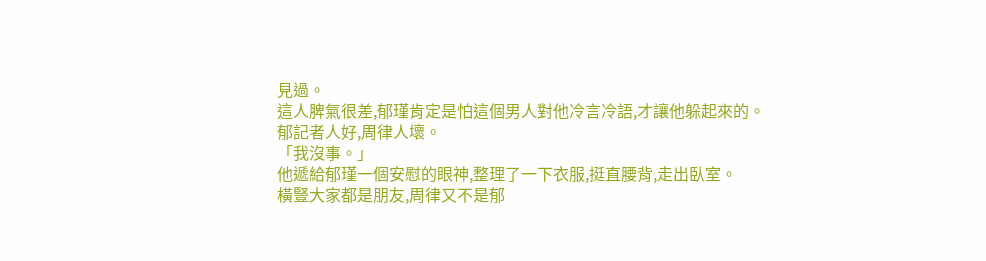見過。
這人脾氣很差,郁瑾肯定是怕這個男人對他冷言冷語,才讓他躲起來的。
郁記者人好,周律人壞。
「我沒事。」
他遞給郁瑾一個安慰的眼神,整理了一下衣服,挺直腰背,走出臥室。
橫豎大家都是朋友,周律又不是郁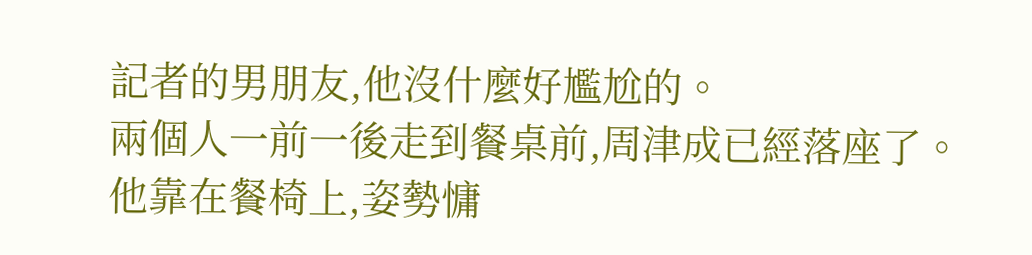記者的男朋友,他沒什麼好尷尬的。
兩個人一前一後走到餐桌前,周津成已經落座了。
他靠在餐椅上,姿勢慵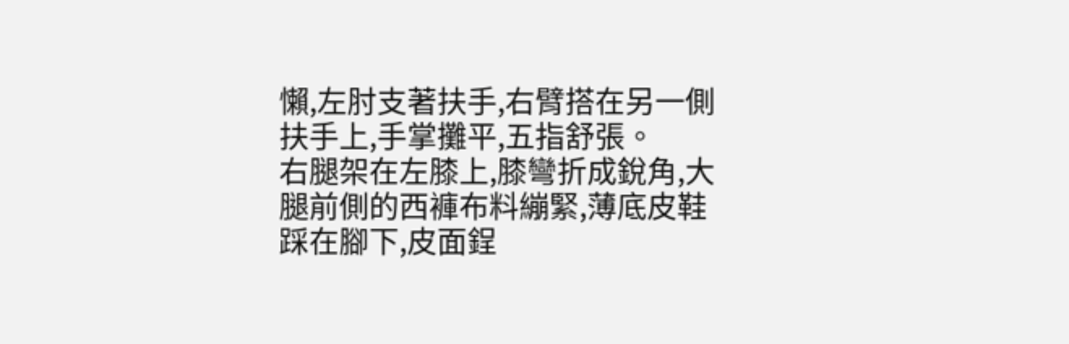懶,左肘支著扶手,右臂搭在另一側扶手上,手掌攤平,五指舒張。
右腿架在左膝上,膝彎折成銳角,大腿前側的西褲布料繃緊,薄底皮鞋踩在腳下,皮面鋥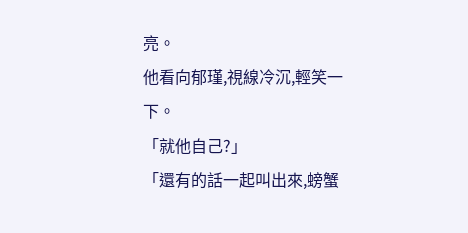亮。
他看向郁瑾,視線冷沉,輕笑一下。
「就他自己?」
「還有的話一起叫出來,螃蟹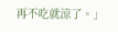再不吃就涼了。」